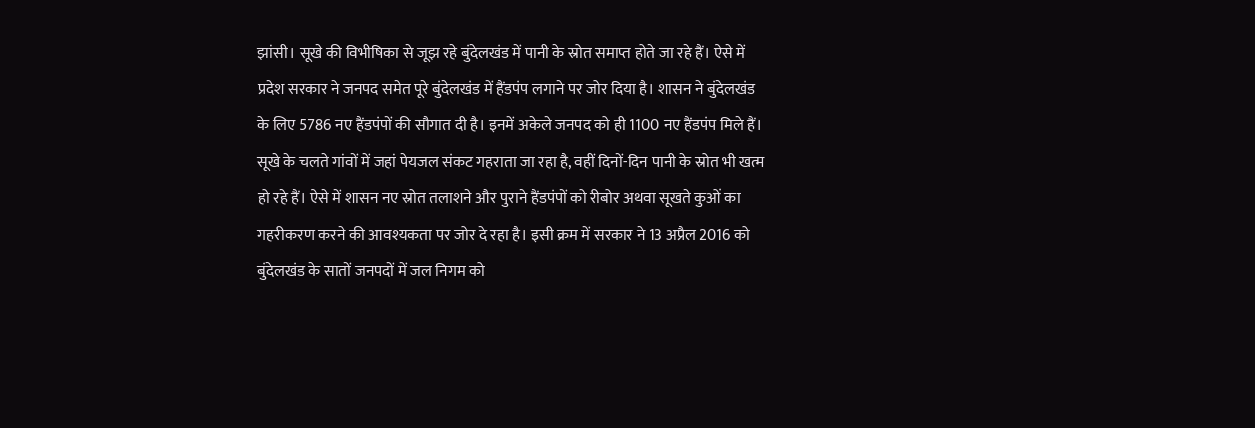झांसी। सूखे की विभीषिका से जूझ रहे बुंदेलखंड में पानी के स्रोत समाप्त होते जा रहे हैं। ऐसे में प्रदेश सरकार ने जनपद समेत पूरे बुंदेलखंड में हैंडपंप लगाने पर जोर दिया है। शासन ने बुंदेलखंड के लिए 5786 नए हैंडपंपों की सौगात दी है। इनमें अकेले जनपद को ही 1100 नए हैंडपंप मिले हैं।
सूखे के चलते गांवों में जहां पेयजल संकट गहराता जा रहा है, वहीं दिनों-दिन पानी के स्रोत भी खत्म हो रहे हैं। ऐसे में शासन नए स्रोत तलाशने और पुराने हैंडपंपों को रीबोर अथवा सूखते कुओं का गहरीकरण करने की आवश्यकता पर जोर दे रहा है। इसी क्रम में सरकार ने 13 अप्रैल 2016 को बुंदेलखंड के सातों जनपदों में जल निगम को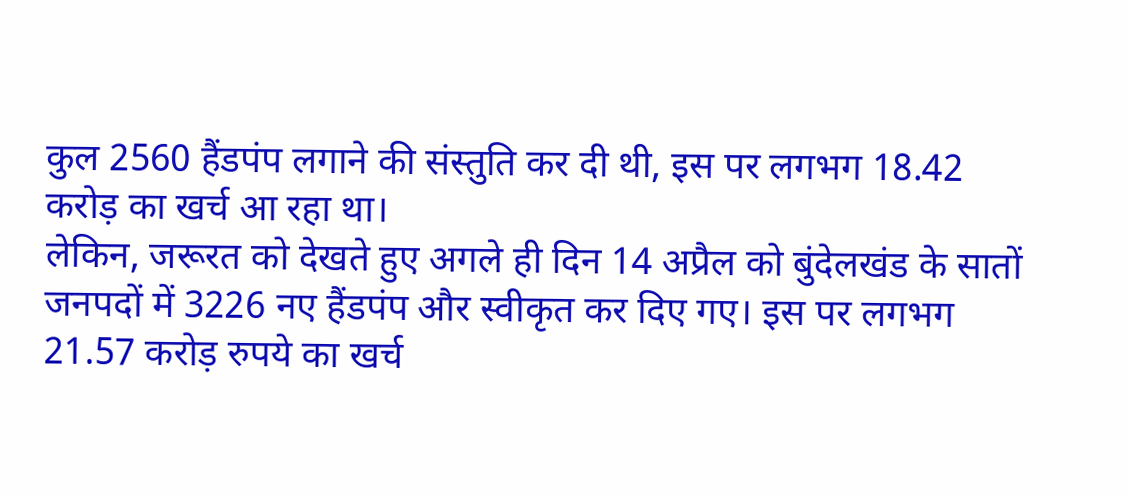कुल 2560 हैंडपंप लगाने की संस्तुति कर दी थी, इस पर लगभग 18.42 करोड़ का खर्च आ रहा था।
लेकिन, जरूरत को देखते हुए अगले ही दिन 14 अप्रैल को बुंदेलखंड के सातों जनपदों में 3226 नए हैंडपंप और स्वीकृत कर दिए गए। इस पर लगभग 21.57 करोड़ रुपये का खर्च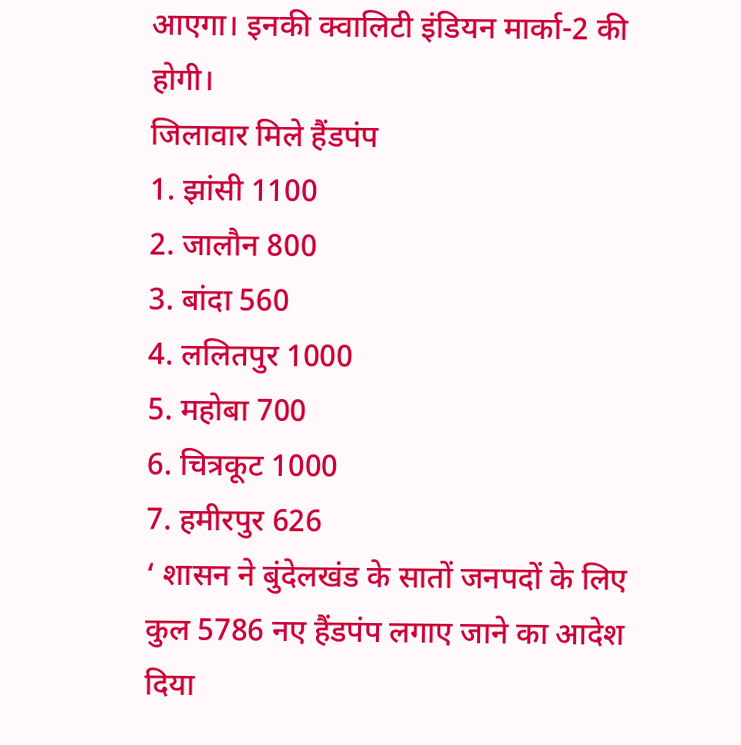आएगा। इनकी क्वालिटी इंडियन मार्का-2 की होगी।
जिलावार मिले हैंडपंप
1. झांसी 1100
2. जालौन 800
3. बांदा 560
4. ललितपुर 1000
5. महोबा 700
6. चित्रकूट 1000
7. हमीरपुर 626
‘ शासन ने बुंदेलखंड के सातों जनपदों के लिए कुल 5786 नए हैंडपंप लगाए जाने का आदेश दिया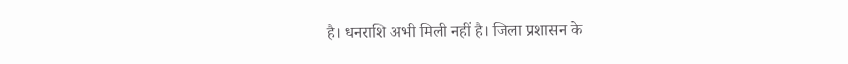है। धनराशि अभी मिली नहीं है। जिला प्रशासन के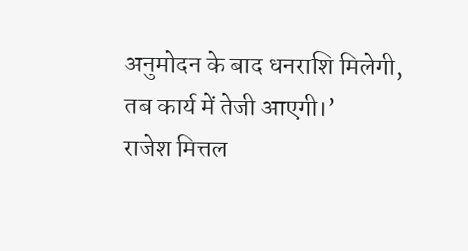अनुमोदन के बाद धनराशि मिलेगी, तब कार्य में तेजी आएगी।’
राजेश मित्तल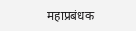महाप्रबंधक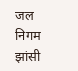जल निगम झांसी